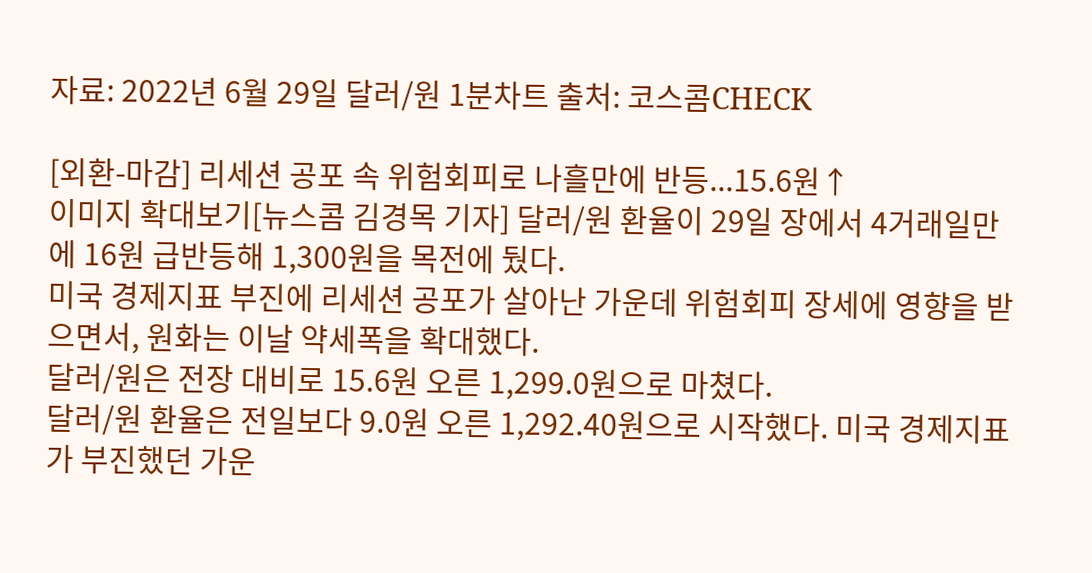자료: 2022년 6월 29일 달러/원 1분차트 출처: 코스콤CHECK

[외환-마감] 리세션 공포 속 위험회피로 나흘만에 반등...15.6원↑
이미지 확대보기[뉴스콤 김경목 기자] 달러/원 환율이 29일 장에서 4거래일만에 16원 급반등해 1,300원을 목전에 뒀다.
미국 경제지표 부진에 리세션 공포가 살아난 가운데 위험회피 장세에 영향을 받으면서, 원화는 이날 약세폭을 확대했다.
달러/원은 전장 대비로 15.6원 오른 1,299.0원으로 마쳤다.
달러/원 환율은 전일보다 9.0원 오른 1,292.40원으로 시작했다. 미국 경제지표가 부진했던 가운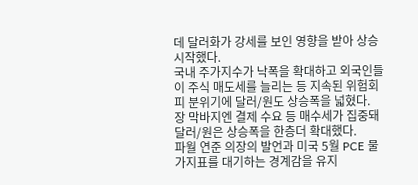데 달러화가 강세를 보인 영향을 받아 상승 시작했다.
국내 주가지수가 낙폭을 확대하고 외국인들이 주식 매도세를 늘리는 등 지속된 위험회피 분위기에 달러/원도 상승폭을 넓혔다.
장 막바지엔 결제 수요 등 매수세가 집중돼 달러/원은 상승폭을 한층더 확대했다.
파월 연준 의장의 발언과 미국 5월 PCE 물가지표를 대기하는 경계감을 유지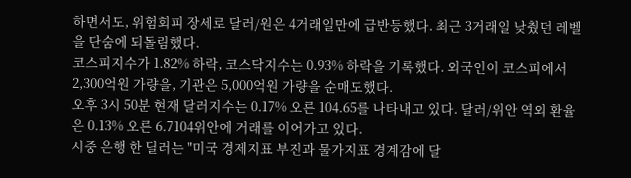하면서도, 위험회피 장세로 달러/원은 4거래일만에 급반등했다. 최근 3거래일 낮췄던 레벨을 단숨에 되돌림했다.
코스피지수가 1.82% 하락, 코스닥지수는 0.93% 하락을 기록했다. 외국인이 코스피에서 2,300억원 가량을, 기관은 5,000억원 가량을 순매도했다.
오후 3시 50분 현재 달러지수는 0.17% 오른 104.65를 나타내고 있다. 달러/위안 역외 환율은 0.13% 오른 6.7104위안에 거래를 이어가고 있다.
시중 은행 한 딜러는 "미국 경제지표 부진과 물가지표 경계감에 달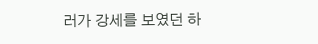러가 강세를 보였던 하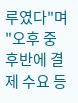루였다"며 "오후 중후반에 결제 수요 등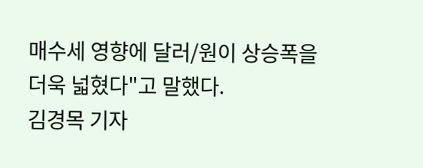매수세 영향에 달러/원이 상승폭을 더욱 넓혔다"고 말했다.
김경목 기자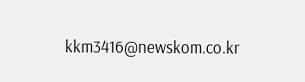kkm3416@newskom.co.kr